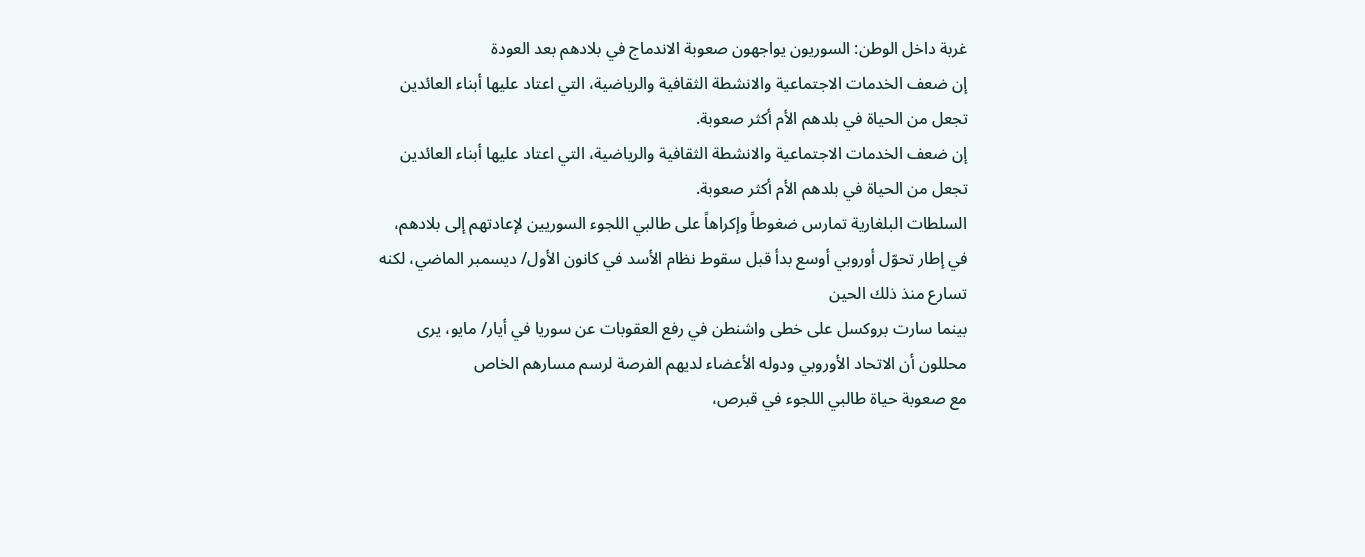غربة داخل الوطن: السوريون يواجهون صعوبة الاندماج في بلادهم بعد العودة
إن ضعف الخدمات الاجتماعية والانشطة الثقافية والرياضية، التي اعتاد عليها أبناء العائدين تجعل من الحياة في بلدهم الأم أكثر صعوبة.
إن ضعف الخدمات الاجتماعية والانشطة الثقافية والرياضية، التي اعتاد عليها أبناء العائدين تجعل من الحياة في بلدهم الأم أكثر صعوبة.
السلطات البلغارية تمارس ضغوطاً وإكراهاً على طالبي اللجوء السوريين لإعادتهم إلى بلادهم، في إطار تحوّل أوروبي أوسع بدأ قبل سقوط نظام الأسد في كانون الأول/ ديسمبر الماضي، لكنه تسارع منذ ذلك الحين
بينما سارت بروكسل على خطى واشنطن في رفع العقوبات عن سوريا في أيار/ مايو، يرى محللون أن الاتحاد الأوروبي ودوله الأعضاء لديهم الفرصة لرسم مسارهم الخاص
مع صعوبة حياة طالبي اللجوء في قبرص،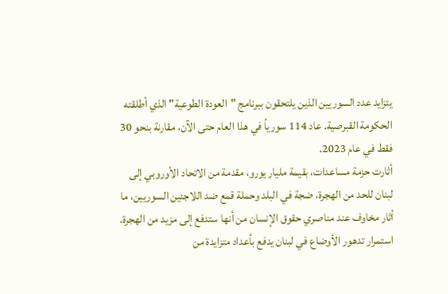يتزايد عدد السوريين الذين يلتحقون ببرنامج "العودة الطوعية" الذي أطلقته الحكومة القبرصية. عاد 114 سورياً في هذا العام حتى الآن، مقارنة بنحو 30 فقط في عام 2023.
أثارت حزمة مساعدات، بقيمة مليار يورو، مقدمة من الاتحاد الأوروبي إلى لبنان للحد من الهجرة، ضجة في البلد وحملة قمع ضد اللاجئين السوريين، ما أثار مخاوف عند مناصري حقوق الإنسان من أنها ستدفع إلى مزيد من الهجرة.
استمرار تدهور الأوضاع في لبنان يدفع بأعداد متزايدة من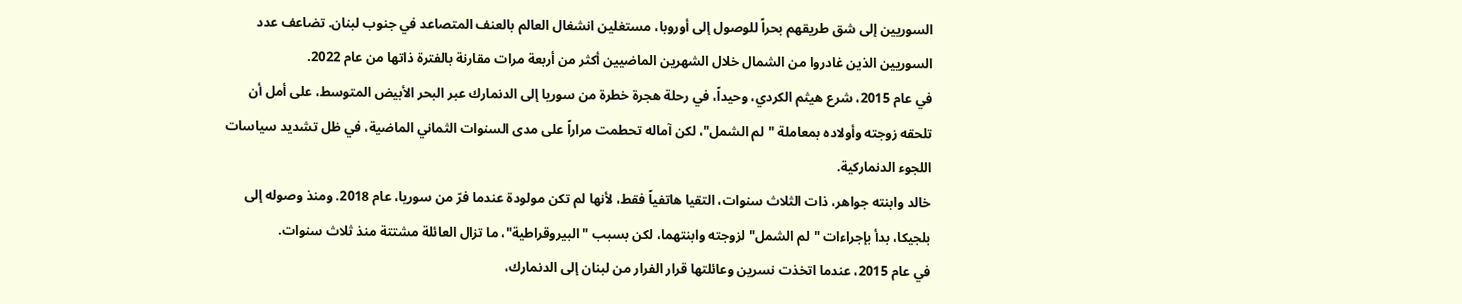السوريين إلى شق طريقهم بحراً للوصول إلى أوروبا، مستغلين انشغال العالم بالعنف المتصاعد في جنوب لبنان. تضاعف عدد السوريين الذين غادروا من الشمال خلال الشهرين الماضيين أكثر من أربعة مرات مقارنة بالفترة ذاتها من عام 2022.
في عام 2015، شرع هيثم الكردي، وحيداً، في رحلة هجرة خطرة من سوريا إلى الدنمارك عبر البحر الأبيض المتوسط، على أمل أن تلحقه زوجته وأولاده بمعاملة "لم الشمل"، لكن آماله تحطمت مراراً على مدى السنوات الثماني الماضية، في ظل تشديد سياسات اللجوء الدنماركية.
خالد وابنته جواهر، ذات الثلاث سنوات، التقيا هاتفياً فقط، لأنها لم تكن مولودة عندما فرّ من سوريا، عام 2018. ومنذ وصوله إلى بلجيكا، بدأ بإجراءات "لم الشمل" لزوجته وابنتهما، لكن بسبب "البيروقراطية"، ما تزال العائلة مشتتة منذ ثلاث سنوات.
في عام 2015، عندما اتخذت نسرين وعائلتها قرار الفرار من لبنان إلى الدنمارك،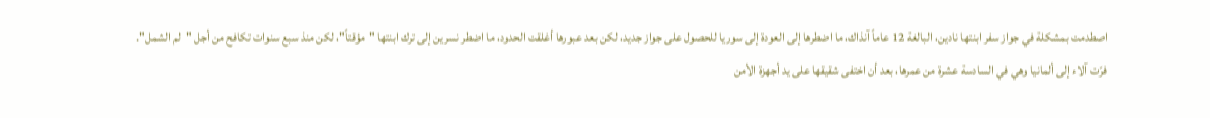اصطدمت بمشكلة في جواز سفر ابنتها نادين، البالغة 12 عاماً آنذاك، ما اضطرها إلى العودة إلى سوريا للحصول على جواز جديد، لكن بعد عبورها أغلقت الحدود، ما اضطر نسرين إلى ترك ابنتها "مؤقتاً"، لكن منذ سبع سنوات تكافح من أجل "لم الشمل".
فرّت آلاء إلى ألمانيا وهي في السادسة عشرة من عمرها، بعد أن اختفى شقيقها على يد أجهزة الأمن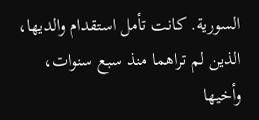السورية. كانت تأمل استقدام والديها، الذين لم تراهما منذ سبع سنوات، وأخيها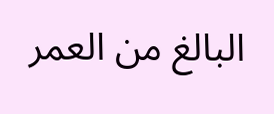البالغ من العمر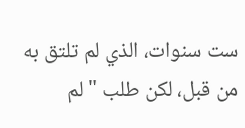ست سنوات، الذي لم تلتق به من قبل، لكن طلب "لم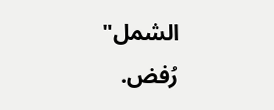الشمل" رُفض.